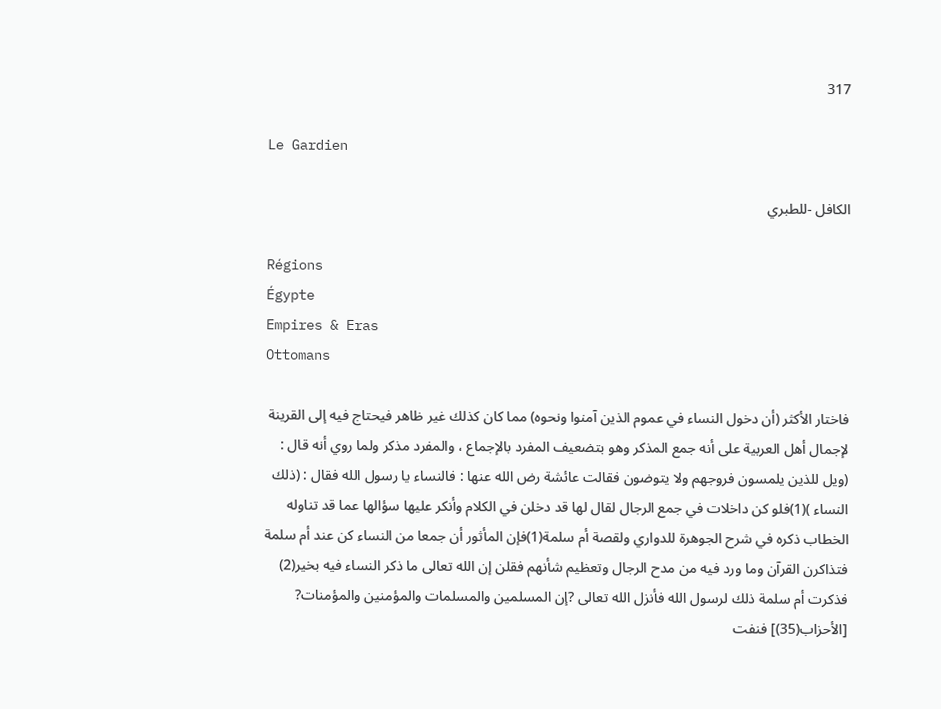317

Le Gardien

الكافل -للطبري

Régions
Égypte
Empires & Eras
Ottomans

فاختار الأكثر (أن دخول النساء في عموم الذين آمنوا ونحوه) مما كان كذلك غير ظاهر فيحتاج فيه إلى القرينة لإجمال أهل العربية على أنه جمع المذكر وهو بتضعيف المفرد بالإجماع ، والمفرد مذكر ولما روي أنه قال : (ويل للذين يلمسون فروجهم ولا يتوضون فقالت عائشة رض الله عنها : فالنساء يا رسول الله فقال : (ذلك النساء )(1)فلو كن داخلات في جمع الرجال لقال لها قد دخلن في الكلام وأنكر عليها سؤالها عما قد تناوله الخطاب ذكره في شرح الجوهرة للدواري ولقصة أم سلمة(1)فإن المأثور أن جمعا من النساء كن عند أم سلمة فتذاكرن القرآن وما ورد فيه من مدح الرجال وتعظيم شأنهم فقلن إن الله تعالى ما ذكر النساء فيه بخير(2) فذكرت أم سلمة ذلك لرسول الله فأنزل الله تعالى ?إن المسلمين والمسلمات والمؤمنين والمؤمنات? [الأحزاب(35)] فنفت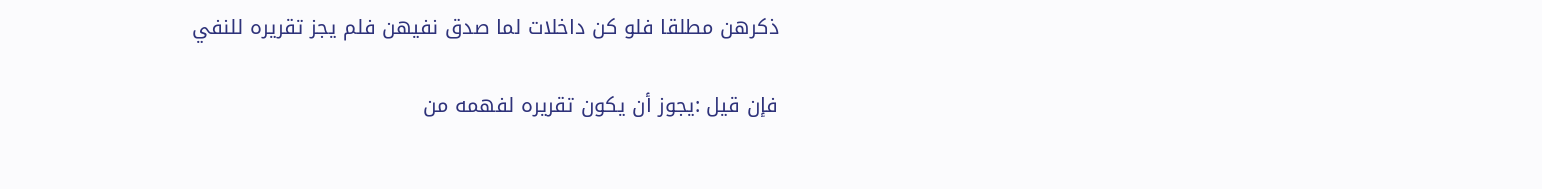ذكرهن مطلقا فلو كن داخلات لما صدق نفيهن فلم يجز تقريره للنفي

فإن قيل :يجوز أن يكون تقريره لفهمه من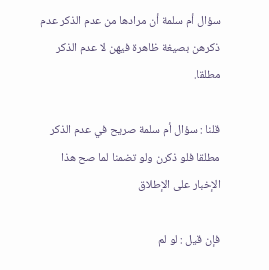سؤال أم سلمة أن مرادها من عدم الذكر عدم ذكرهن بصيغة ظاهرة فيهن لا عدم الذكر مطلقا.

قلنا : سؤال أم سلمة صريح في عدم الذكر مطلقا فلو ذكرن ولو تضمنا لما صح هذا الإخبار على الإطلاق

فإن قيل : لو لم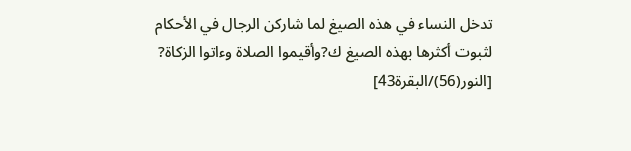تدخل النساء في هذه الصيغ لما شاركن الرجال في الأحكام لثبوت أكثرها بهذه الصيغ ك?وأقيموا الصلاة وءاتوا الزكاة? [النور(56)/البقرة43]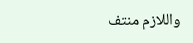واللازم منتف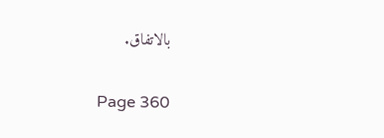بالاتفاق.

Page 360